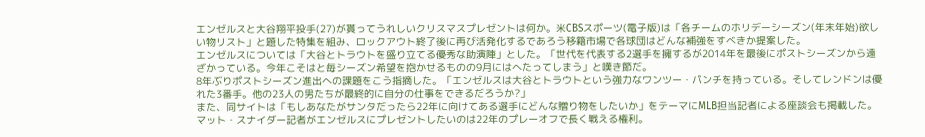エンゼルスと大谷翔平投手(27)が貰ってうれしいクリスマスプレゼントは何か。米CBSスポーツ(電子版)は「各チームのホリデーシーズン(年末年始)欲しい物リスト」と題した特集を組み、ロックアウト終了後に再び活発化するであろう移籍市場で各球団はどんな補強をすべきか提案した。
エンゼルスについては「大谷とトラウトを盛り立てる優秀な助演陣」とした。「世代を代表する2選手を擁するが2014年を最後にポストシーズンから遠ざかっている。今年こそはと毎シーズン希望を抱かせるものの9月にはへたってしまう」と嘆き節だ。
8年ぶりポストシーズン進出への課題をこう指摘した。「エンゼルスは大谷とトラウトという強力なワンツー・パンチを持っている。そしてレンドンは優れた3番手。他の23人の男たちが最終的に自分の仕事をできるだろうか?」
また、同サイトは「もしあなたがサンタだったら22年に向けてある選手にどんな贈り物をしたいか」をテーマにMLB担当記者による座談会も掲載した。マット・スナイダー記者がエンゼルスにプレゼントしたいのは22年のプレーオフで長く戦える権利。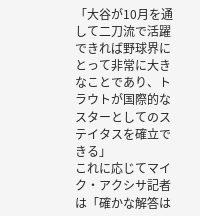「大谷が10月を通して二刀流で活躍できれば野球界にとって非常に大きなことであり、トラウトが国際的なスターとしてのステイタスを確立できる」
これに応じてマイク・アクシサ記者は「確かな解答は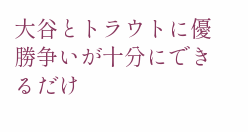大谷とトラウトに優勝争いが十分にできるだけ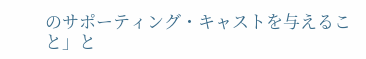のサポーティング・キャストを与えること」と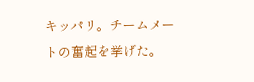キッパリ。チームメートの奮起を挙げた。